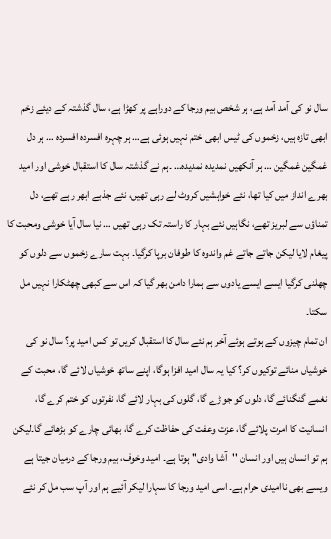سال نو کی آمد آمد ہے، ہر شخص بیم ورجا کے دوراہے پر کھڑا ہے، سال گذشتہ کے دیئے زخم ابھی تازہ ہیں، زخموں کی ٹیس ابھی ختم نہیں ہوئی ہے… ہر چہرہ افسردہ افسردہ … ہر دل غمگین غمگین … ہر آنکھیں نمدیدہ نمدیدہ… ۔ہم نے گذشتہ سال کا استقبال خوشی اور امید بھرے انداز میں کیا تھا، نئے خواہشیں کروٹ لے رہی تھیں، نئے جذبے ابھر رہے تھے، دل تمناؤں سے لبریز تھے، نگاہیں نئے بہار کا راستہ تک رہی تھیں … نیا سال آیا خوشی ومحبت کا پیغام لایا لیکن جاتے جاتے غم واندوہ کا طوفان برپا کرگیا۔ بہت سارے زخموں سے دلوں کو چھلنی کرگیا ایسے ایسے یادوں سے ہمارا دامن بھر گیا کہ اس سے کبھی چھٹکارا نہیں مل سکتا۔
ان تمام چیزوں کے ہوتے ہوئے آخر ہم نئے سال کا استقبال کریں تو کس امید پر؟ سال نو کی خوشیاں منائے توکیوں کر؟ کیا یہ سال امید افزا ہوگا، اپنے ساتھ خوشیاں لائے گا، محبت کے نغمے گنگنائے گا، دلوں کو جوڑے گا، گلوں کی بہار لائے گا، نفرتوں کو ختم کرے گا، انسانیت کا امرت پلائے گا، عزت وعفت کی حفاظت کرے گا، بھائی چارے کو بڑھائے گا۔لیکن ہم تو انسان ہیں اور انسان ''آشا وادی'' ہوتا ہے۔ امید وخوف، بیم ورجا کے درمیان جیتا ہے ویسے بھی ناامیدی حرام ہے۔ اسی امید ورجا کا سہارا لیکر آئیے ہم اور آپ سب مل کر نئے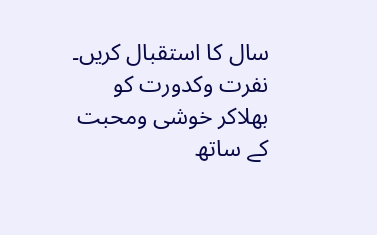سال کا استقبال کریں۔ نفرت وکدورت کو بھلاکر خوشی ومحبت کے ساتھ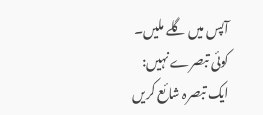آپس میں گلے ملیں۔
کوئی تبصرے نہیں:
ایک تبصرہ شائع کریں